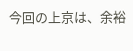今回の上京は、余裕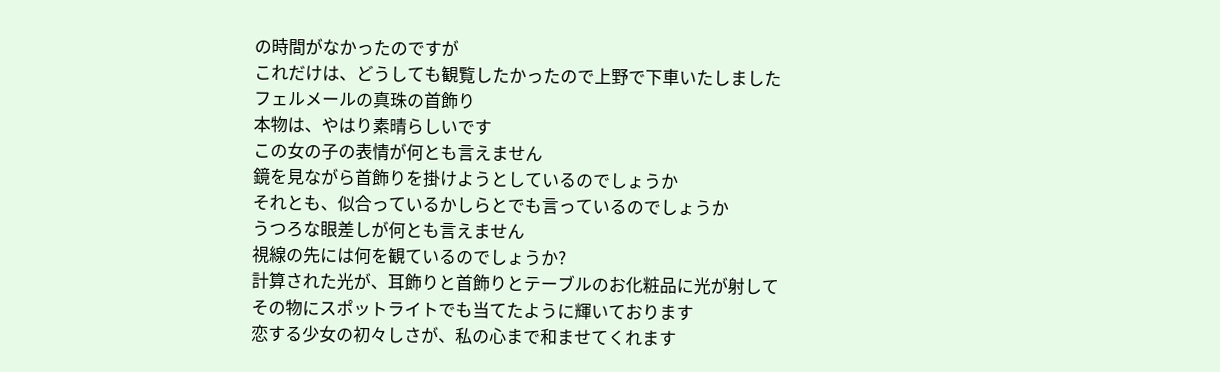の時間がなかったのですが
これだけは、どうしても観覧したかったので上野で下車いたしました
フェルメールの真珠の首飾り
本物は、やはり素晴らしいです
この女の子の表情が何とも言えません
鏡を見ながら首飾りを掛けようとしているのでしょうか
それとも、似合っているかしらとでも言っているのでしょうか
うつろな眼差しが何とも言えません
視線の先には何を観ているのでしょうか?
計算された光が、耳飾りと首飾りとテーブルのお化粧品に光が射して
その物にスポットライトでも当てたように輝いております
恋する少女の初々しさが、私の心まで和ませてくれます